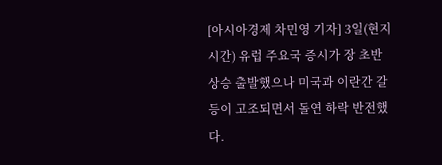[아시아경제 차민영 기자] 3일(현지시간) 유럽 주요국 증시가 장 초반 상승 출발했으나 미국과 이란간 갈등이 고조되면서 돌연 하락 반전했다.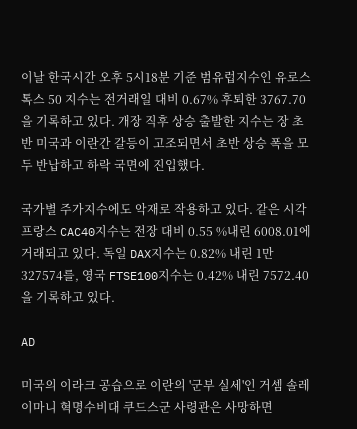이날 한국시간 오후 5시18분 기준 범유럽지수인 유로스톡스 50 지수는 전거래일 대비 0.67% 후퇴한 3767.70을 기록하고 있다. 개장 직후 상승 출발한 지수는 장 초반 미국과 이란간 갈등이 고조되면서 초반 상승 폭을 모두 반납하고 하락 국면에 진입했다.

국가별 주가지수에도 악재로 작용하고 있다. 같은 시각 프랑스 CAC40지수는 전장 대비 0.55 %내린 6008.01에 거래되고 있다. 독일 DAX지수는 0.82% 내린 1만327574를, 영국 FTSE100지수는 0.42% 내린 7572.40을 기록하고 있다.

AD

미국의 이라크 공습으로 이란의 '군부 실세'인 거셈 솔레이마니 혁명수비대 쿠드스군 사령관은 사망하면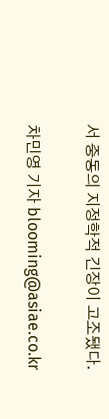서 중동의 지정학적 긴장이 고조됐다.

차민영 기자 blooming@asiae.co.kr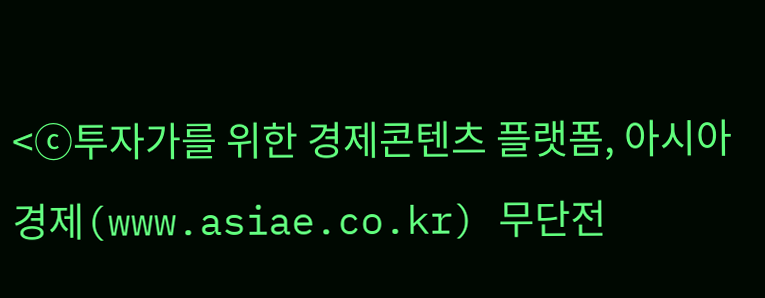<ⓒ투자가를 위한 경제콘텐츠 플랫폼, 아시아경제(www.asiae.co.kr) 무단전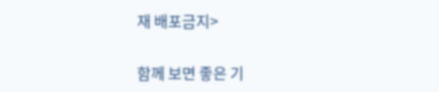재 배포금지>

함께 보면 좋은 기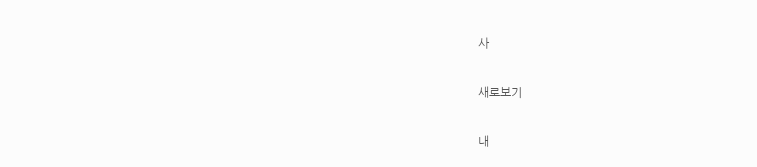사

새로보기

내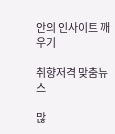안의 인사이트 깨우기

취향저격 맞춤뉴스

많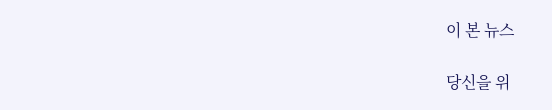이 본 뉴스

당신을 위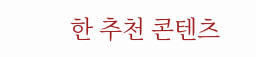한 추천 콘텐츠